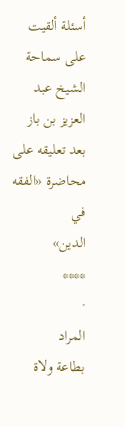أسئلة ألقيت على سماحة
الشيخ عبد العزيز بن باز
بعد تعليقه على محاضرة «الفقه في
الدين»
****
·
المراد
بطاعة ولاة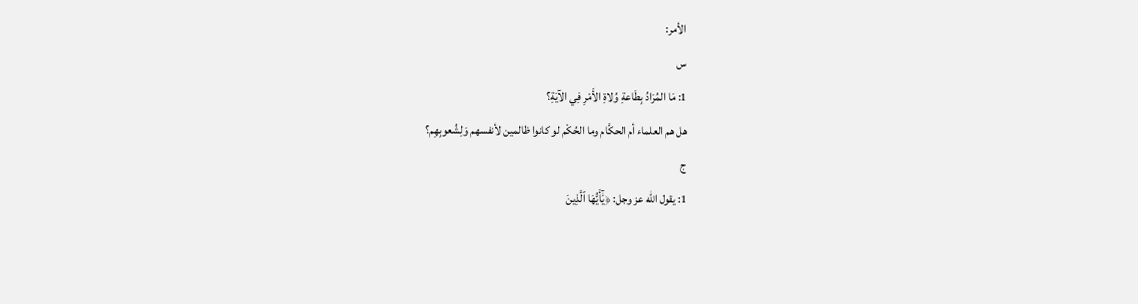الأمر:
س
1: مَا المُرَادُ بِطَاعةِ وُلاةِ الأَمْرِ فِي الآيَةِ؟
هل هم العلماء أم الحكَّام وما الحُكْم لو كانوا ظالمين لأنفسهم وَلِشُعوبِهِم؟
ج
1: يقول الله عز وجل: ﴿يَٰٓأَيُّهَا ٱلَّذِينَ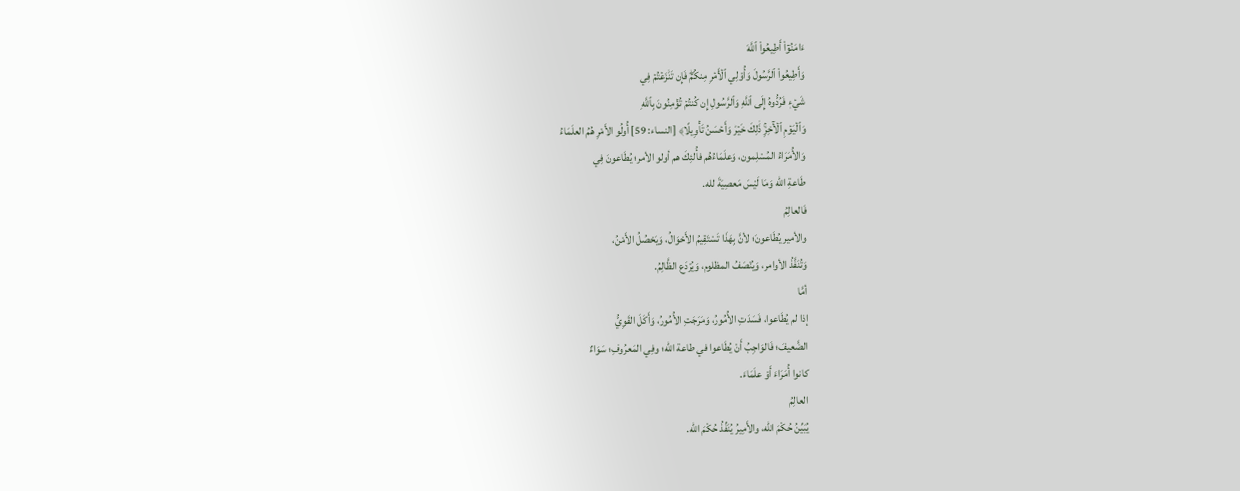ءَامَنُوٓاْ أَطِيعُواْ ٱللَّهَ
وَأَطِيعُواْ ٱلرَّسُولَ وَأُوْلِي ٱلۡأَمۡرِ مِنكُمۡۖ فَإِن تَنَٰزَعۡتُمۡ فِي
شَيۡءٖ فَرُدُّوهُ إِلَى ٱللَّهِ وَٱلرَّسُولِ إِن كُنتُمۡ تُؤۡمِنُونَ بِٱللَّهِ
وَٱلۡيَوۡمِ ٱلۡأٓخِرِۚ ذَٰلِكَ خَيۡرٞ وَأَحۡسَنُ تَأۡوِيلًا﴾ [النساء: 59] أُولُو الأَمْرِ هُمُ العلَمَاءُ
وَالأُمَرَاءُ المُسْلِمون، وَعلَمَاءُهُم فأُلئِكَ هم أولو الأمر؛ يُطَاعونَ فِي
طَاعةِ الله وَمَا لَيْسَ مَعصِيَةَ لله.
فَالعالِمُ
والأمير يُطَاعونَ؛ لأنَّ بِهَذَا تَسْتَقِيمُ الأَحْوَالُ، وَيَحْصُلُ الأَمْنُ،
وَتُنَفَّذُ الأوامر، وَيُنْصَفُ المظلوم، وَيُرْدَع الظَّالِمُ.
أمَّا
إذا لم يُطَاعوا، فَسَدَتِ الأُمُورُ، وَمَرَجَتِ الأُمُورُ، وَأَكَلَ القَوِيُّ
الضَّعيفَ؛ فَالوَاجِبُ أَنْ يُطَاعوا في طاعة الله؛ وفِي المَعرُوفِ؛ سَوَاءٌ
كانوا أُمَرَاءَ أَوْ علَمَاءَ.
العالِمُ
يُبَيِّنُ حُكْمَ الله، والأَمِيرُ يُنَفِّذُ حُكْمَ الله.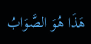هَذَا هُوَ الصَّوَابُ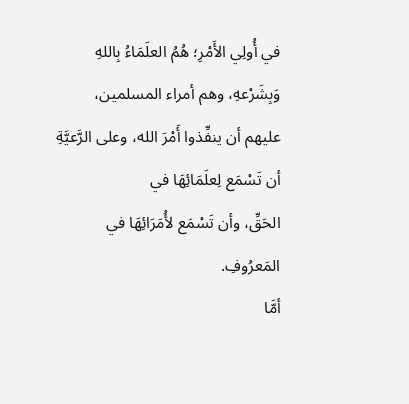في أُولِي الأَمْرِ؛ هُمُ العلَمَاءُ بِاللهِ وَبِشَرْعهِ، وهم أمراء المسلمين،
عليهم أن ينفِّذوا أَمْرَ الله، وعلى الرَّعيَّةِ أن تَسْمَع لِعلَمَائِهَا في
الحَقِّ، وأن تَسْمَع لأُمَرَائِهَا في المَعرُوفِ.
أمَّا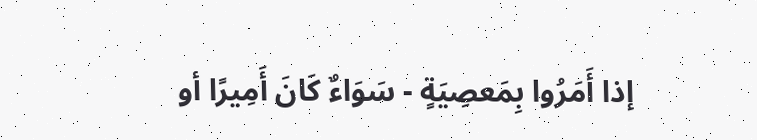إذا أَمَرُوا بِمَعصِيَةٍ - سَوَاءٌ كَانَ أَمِيرًا أو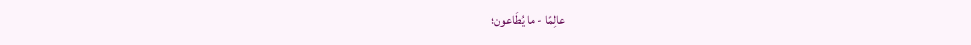عالِمًا - ما يُطَاعون؛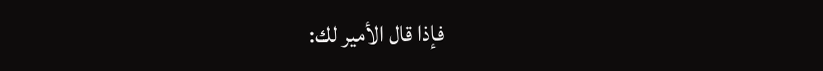فإذا قال الأمير لك: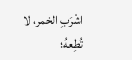اشْرَبِ الخمر، لا تُطِعهُ؛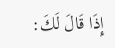إِذَا قَالَ لَكَ: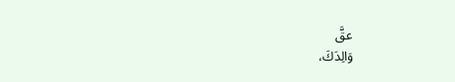عقَّ
وَالِدَكَ،